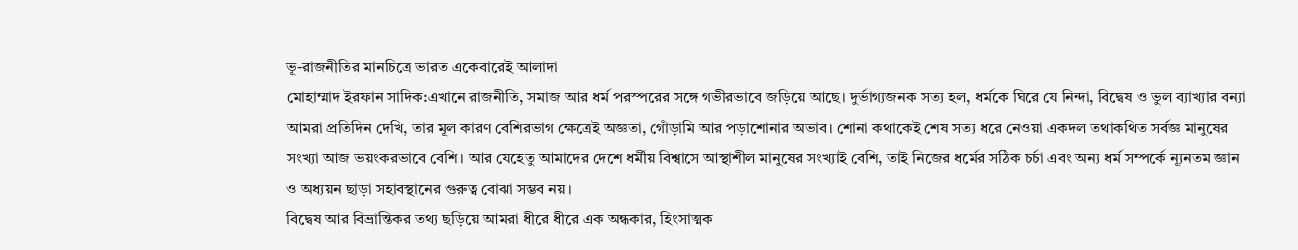ভূ-রাজনীতির মানচিত্রে ভারত একেবারেই আলাদা
মোহাম্মাদ ইরফান সাদিক:এখানে রাজনীতি, সমাজ আর ধর্ম পরস্পরের সঙ্গে গভীরভাবে জড়িয়ে আছে। দুর্ভাগ্যজনক সত্য হল, ধর্মকে ঘিরে যে নিন্দা, বিদ্বেষ ও ভুল ব্যাখ্যার বন্যা আমরা প্রতিদিন দেখি, তার মূল কারণ বেশিরভাগ ক্ষেত্রেই অজ্ঞতা, গোঁড়ামি আর পড়াশোনার অভাব। শোনা কথাকেই শেষ সত্য ধরে নেওয়া একদল তথাকথিত সর্বজ্ঞ মানুষের সংখ্যা আজ ভয়ংকরভাবে বেশি। আর যেহেতু আমাদের দেশে ধর্মীয় বিশ্বাসে আস্থাশীল মানুষের সংখ্যাই বেশি, তাই নিজের ধর্মের সঠিক চর্চা এবং অন্য ধর্ম সম্পর্কে ন্যূনতম জ্ঞান ও অধ্যয়ন ছাড়া সহাবস্থানের গুরুত্ব বোঝা সম্ভব নয়।
বিদ্বেষ আর বিভ্রান্তিকর তথ্য ছড়িয়ে আমরা ধীরে ধীরে এক অন্ধকার, হিংসাত্মক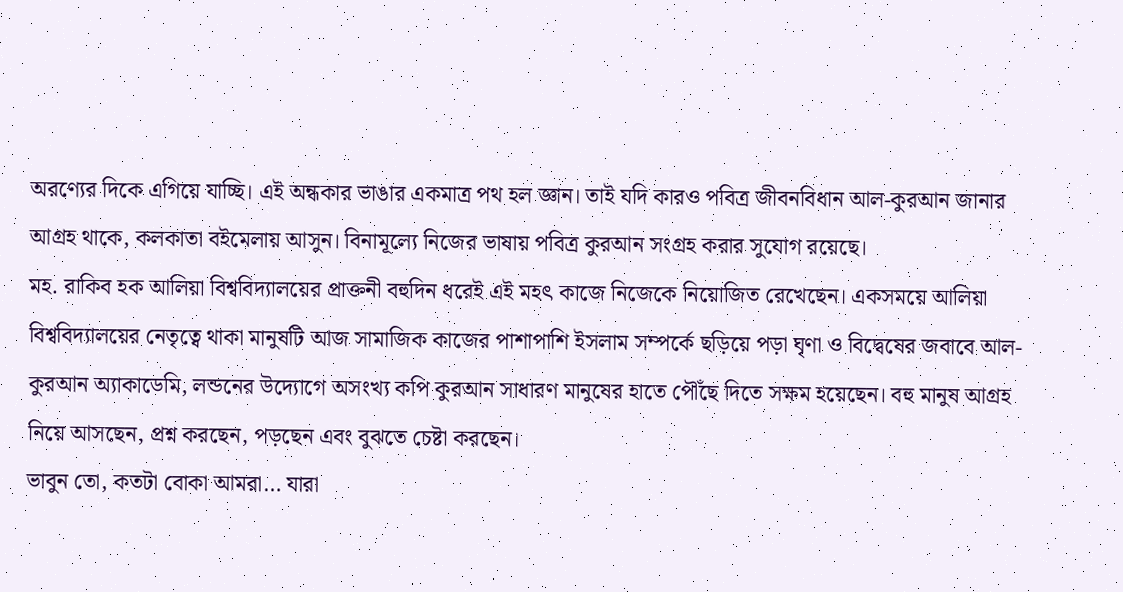অরণ্যের দিকে এগিয়ে যাচ্ছি। এই অন্ধকার ভাঙার একমাত্র পথ হল জ্ঞান। তাই যদি কারও পবিত্র জীবনবিধান আল-কুরআন জানার আগ্রহ থাকে, কলকাতা বইমেলায় আসুন। বিনামূল্যে নিজের ভাষায় পবিত্র কুরআন সংগ্রহ করার সুযোগ রয়েছে।
মহ. রাকিব হক আলিয়া বিশ্ববিদ্যালয়ের প্রাক্তনী বহুদিন ধরেই এই মহৎ কাজে নিজেকে নিয়োজিত রেখেছেন। একসময়ে আলিয়া বিশ্ববিদ্যালয়ের নেতৃত্বে থাকা মানুষটি আজ সামাজিক কাজের পাশাপাশি ইসলাম সম্পর্কে ছড়িয়ে পড়া ঘৃণা ও বিদ্বেষের জবাবে আল-কুরআন অ্যাকাডেমি, লন্ডনের উদ্যোগে অসংখ্য কপি কুরআন সাধারণ মানুষের হাতে পৌঁছে দিতে সক্ষম হয়েছেন। বহু মানুষ আগ্রহ নিয়ে আসছেন, প্রশ্ন করছেন, পড়ছেন এবং বুঝতে চেষ্টা করছেন।
ভাবুন তো, কতটা বোকা আমরা… যারা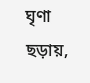ঘৃণা ছড়ায়,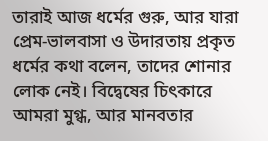তারাই আজ ধর্মের গুরু, আর যারা প্রেম-ভালবাসা ও উদারতায় প্রকৃত ধর্মের কথা বলেন, তাদের শোনার লোক নেই। বিদ্বেষের চিৎকারে আমরা মুগ্ধ, আর মানবতার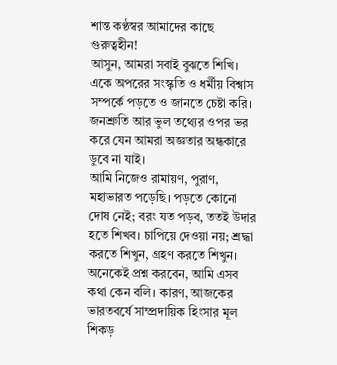শান্ত কণ্ঠস্বর আমাদের কাছে গুরুত্বহীন!
আসুন, আমরা সবাই বুঝতে শিখি। একে অপরের সংস্কৃতি ও ধর্মীয় বিশ্বাস সম্পর্কে পড়তে ও জানতে চেষ্টা করি। জনশ্রুতি আর ভুল তথ্যের ওপর ভর করে যেন আমরা অজ্ঞতার অন্ধকারে ডুবে না যাই।
আমি নিজেও রামায়ণ, পুরাণ, মহাভারত পড়েছি। পড়তে কোনো দোষ নেই; বরং যত পড়ব, ততই উদার হতে শিখব। চাপিয়ে দেওয়া নয়; শ্রদ্ধা করতে শিখুন, গ্রহণ করতে শিখুন। অনেকেই প্রশ্ন করবেন, আমি এসব কথা কেন বলি। কারণ, আজকের ভারতবর্ষে সাম্প্রদায়িক হিংসার মূল শিকড়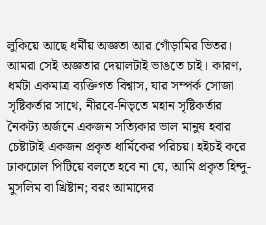লুকিয়ে আছে ধর্মীয় অজ্ঞতা আর গোঁড়ামির ভিতর। আমরা সেই অজ্ঞতার দেয়ালটাই ভাঙতে চাই। কারণ, ধর্মটা একমাত্র ব্যক্তিগত বিশ্বাস, যার সম্পর্ক সোজা সৃষ্টিকর্তার সাথে, নীরবে-নিভৃতে মহান সৃষ্টিকর্তার নৈকট্য অর্জনে একজন সত্যিকার ভাল মানুষ হবার চেষ্টাটাই একজন প্রকৃত ধার্মিকের পরিচয়। হইচই করে ঢাকঢোল পিটিয়ে বলতে হবে না যে, আমি প্রকৃত হিন্দু-মুসলিম বা খ্রিষ্টান; বরং আমাদের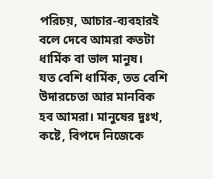পরিচয়, আচার-ব্যবহারই বলে দেবে আমরা কতটা ধার্মিক বা ভাল মানুষ।
যত বেশি ধার্মিক, তত বেশি উদারচেতা আর মানবিক হব আমরা। মানুষের দুঃখ, কষ্টে, বিপদে নিজেকে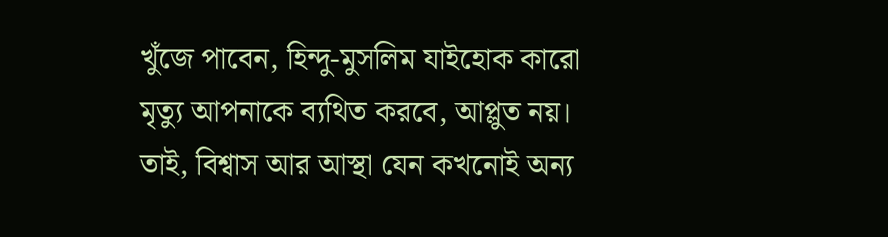খুঁজে পাবেন, হিন্দু-মুসলিম যাইহোক কারো মৃত্যু আপনাকে ব্যথিত করবে, আপ্লুত নয়। তাই, বিশ্বাস আর আস্থা যেন কখনোই অন্য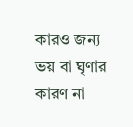কারও জন্য ভয় বা ঘৃণার কারণ না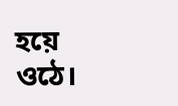হয়ে ওঠে।